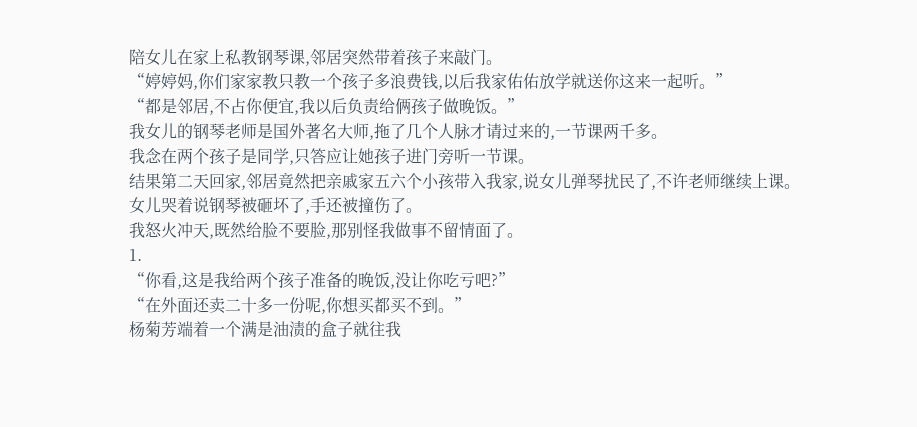陪女儿在家上私教钢琴课,邻居突然带着孩子来敲门。
“婷婷妈,你们家家教只教一个孩子多浪费钱,以后我家佑佑放学就送你这来一起听。”
“都是邻居,不占你便宜,我以后负责给俩孩子做晚饭。”
我女儿的钢琴老师是国外著名大师,拖了几个人脉才请过来的,一节课两千多。
我念在两个孩子是同学,只答应让她孩子进门旁听一节课。
结果第二天回家,邻居竟然把亲戚家五六个小孩带入我家,说女儿弹琴扰民了,不许老师继续上课。
女儿哭着说钢琴被砸坏了,手还被撞伤了。
我怒火冲天,既然给脸不要脸,那别怪我做事不留情面了。
1.
“你看,这是我给两个孩子准备的晚饭,没让你吃亏吧?”
“在外面还卖二十多一份呢,你想买都买不到。”
杨菊芳端着一个满是油渍的盒子就往我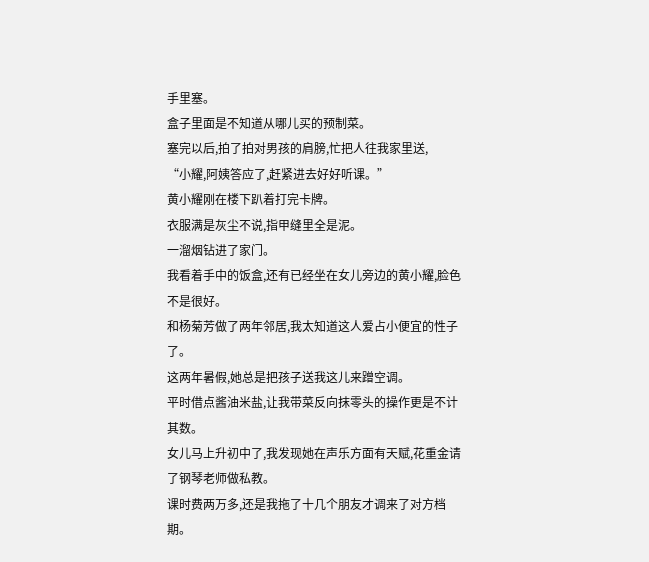手里塞。
盒子里面是不知道从哪儿买的预制菜。
塞完以后,拍了拍对男孩的肩膀,忙把人往我家里送,
“小耀,阿姨答应了,赶紧进去好好听课。”
黄小耀刚在楼下趴着打完卡牌。
衣服满是灰尘不说,指甲缝里全是泥。
一溜烟钻进了家门。
我看着手中的饭盒,还有已经坐在女儿旁边的黄小耀,脸色不是很好。
和杨菊芳做了两年邻居,我太知道这人爱占小便宜的性子了。
这两年暑假,她总是把孩子送我这儿来蹭空调。
平时借点酱油米盐,让我带菜反向抹零头的操作更是不计其数。
女儿马上升初中了,我发现她在声乐方面有天赋,花重金请了钢琴老师做私教。
课时费两万多,还是我拖了十几个朋友才调来了对方档期。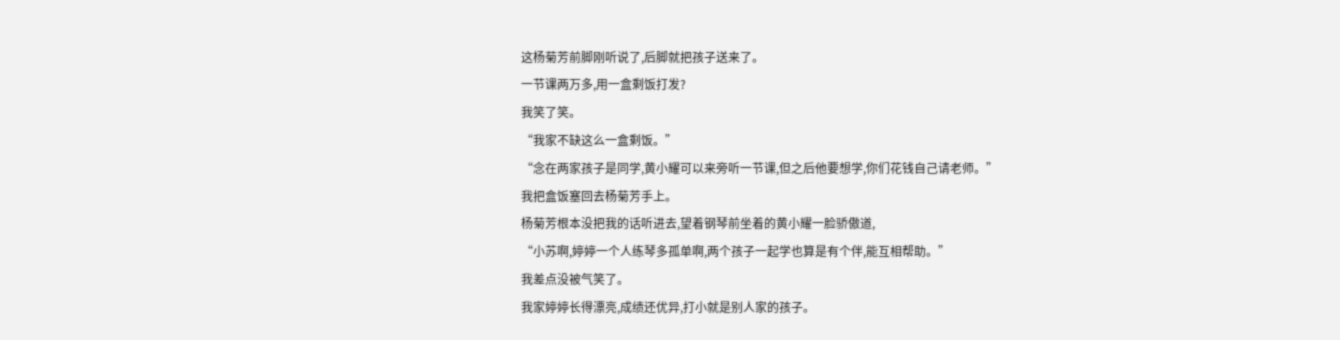这杨菊芳前脚刚听说了,后脚就把孩子送来了。
一节课两万多,用一盒剩饭打发?
我笑了笑。
“我家不缺这么一盒剩饭。”
“念在两家孩子是同学,黄小耀可以来旁听一节课,但之后他要想学,你们花钱自己请老师。”
我把盒饭塞回去杨菊芳手上。
杨菊芳根本没把我的话听进去,望着钢琴前坐着的黄小耀一脸骄傲道,
“小苏啊,婷婷一个人练琴多孤单啊,两个孩子一起学也算是有个伴,能互相帮助。”
我差点没被气笑了。
我家婷婷长得漂亮,成绩还优异,打小就是别人家的孩子。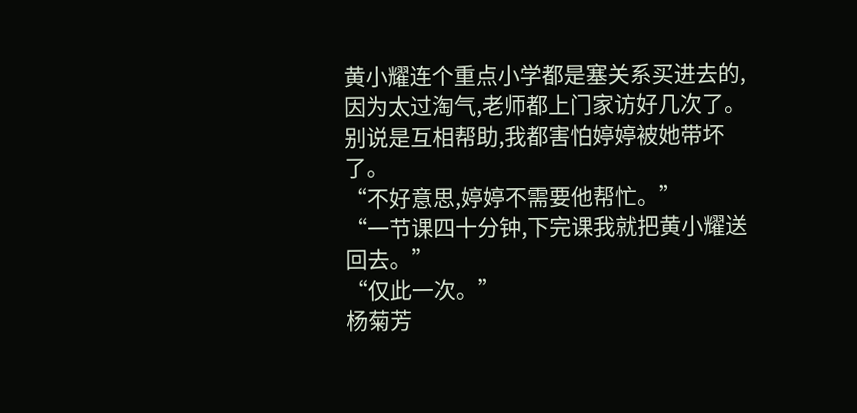黄小耀连个重点小学都是塞关系买进去的,因为太过淘气,老师都上门家访好几次了。
别说是互相帮助,我都害怕婷婷被她带坏了。
“不好意思,婷婷不需要他帮忙。”
“一节课四十分钟,下完课我就把黄小耀送回去。”
“仅此一次。”
杨菊芳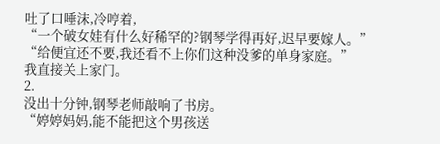吐了口唾沫,冷哼着,
“一个破女娃有什么好稀罕的?钢琴学得再好,迟早要嫁人。”
“给便宜还不要,我还看不上你们这种没爹的单身家庭。”
我直接关上家门。
2.
没出十分钟,钢琴老师敲响了书房。
“婷婷妈妈,能不能把这个男孩送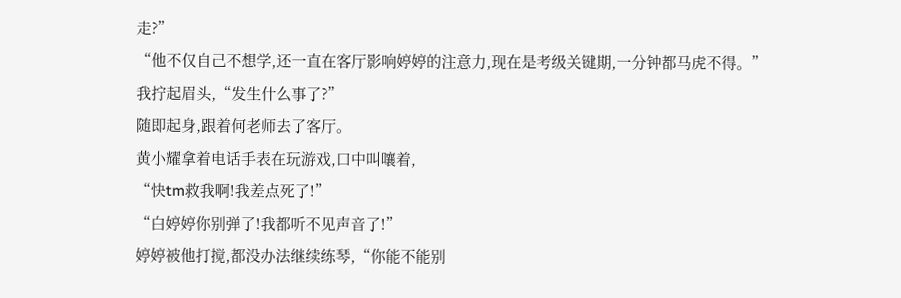走?”
“他不仅自己不想学,还一直在客厅影响婷婷的注意力,现在是考级关键期,一分钟都马虎不得。”
我拧起眉头,“发生什么事了?”
随即起身,跟着何老师去了客厅。
黄小耀拿着电话手表在玩游戏,口中叫嚷着,
“快tm救我啊!我差点死了!”
“白婷婷你别弹了!我都听不见声音了!”
婷婷被他打搅,都没办法继续练琴,“你能不能别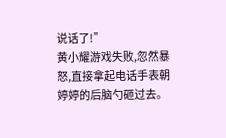说话了!”
黄小耀游戏失败,忽然暴怒,直接拿起电话手表朝婷婷的后脑勺砸过去。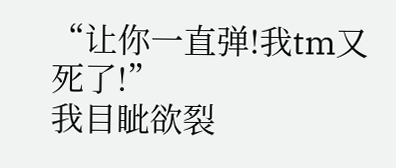“让你一直弹!我tm又死了!”
我目眦欲裂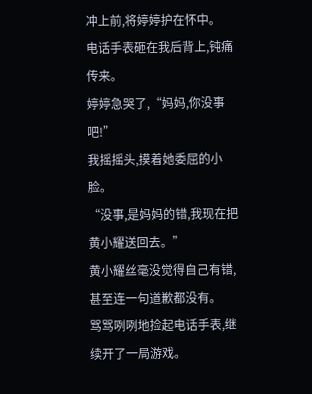冲上前,将婷婷护在怀中。
电话手表砸在我后背上,钝痛传来。
婷婷急哭了,“妈妈,你没事吧!”
我摇摇头,摸着她委屈的小脸。
“没事,是妈妈的错,我现在把黄小耀送回去。”
黄小耀丝毫没觉得自己有错,甚至连一句道歉都没有。
骂骂咧咧地捡起电话手表,继续开了一局游戏。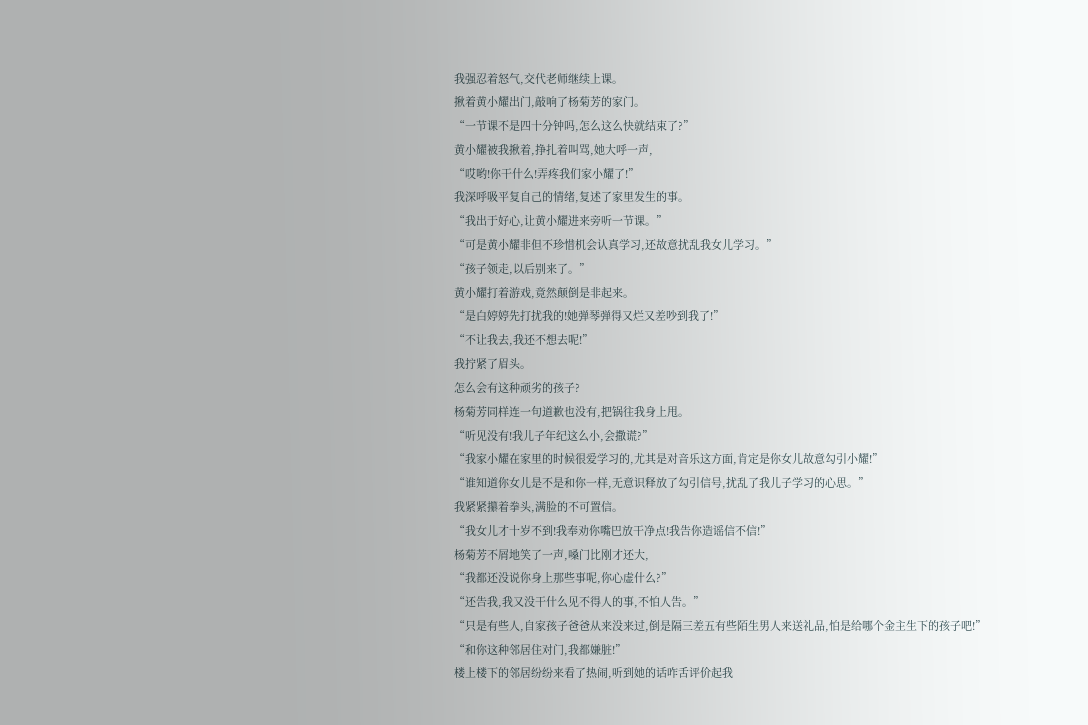我强忍着怒气,交代老师继续上课。
揪着黄小耀出门,敲响了杨菊芳的家门。
“一节课不是四十分钟吗,怎么这么快就结束了?”
黄小耀被我揪着,挣扎着叫骂,她大呼一声,
“哎哟!你干什么!弄疼我们家小耀了!”
我深呼吸平复自己的情绪,复述了家里发生的事。
“我出于好心,让黄小耀进来旁听一节课。”
“可是黄小耀非但不珍惜机会认真学习,还故意扰乱我女儿学习。”
“孩子领走,以后别来了。”
黄小耀打着游戏,竟然颠倒是非起来。
“是白婷婷先打扰我的!她弹琴弹得又烂又差吵到我了!”
“不让我去,我还不想去呢!”
我拧紧了眉头。
怎么会有这种顽劣的孩子?
杨菊芳同样连一句道歉也没有,把锅往我身上甩。
“听见没有!我儿子年纪这么小,会撒谎?”
“我家小耀在家里的时候很爱学习的,尤其是对音乐这方面,肯定是你女儿故意勾引小耀!”
“谁知道你女儿是不是和你一样,无意识释放了勾引信号,扰乱了我儿子学习的心思。”
我紧紧攥着拳头,满脸的不可置信。
“我女儿才十岁不到!我奉劝你嘴巴放干净点!我告你造谣信不信!”
杨菊芳不屑地笑了一声,嗓门比刚才还大,
“我都还没说你身上那些事呢,你心虚什么?”
“还告我,我又没干什么见不得人的事,不怕人告。”
“只是有些人,自家孩子爸爸从来没来过,倒是隔三差五有些陌生男人来送礼品,怕是给哪个金主生下的孩子吧!”
“和你这种邻居住对门,我都嫌脏!”
楼上楼下的邻居纷纷来看了热闹,听到她的话咋舌评价起我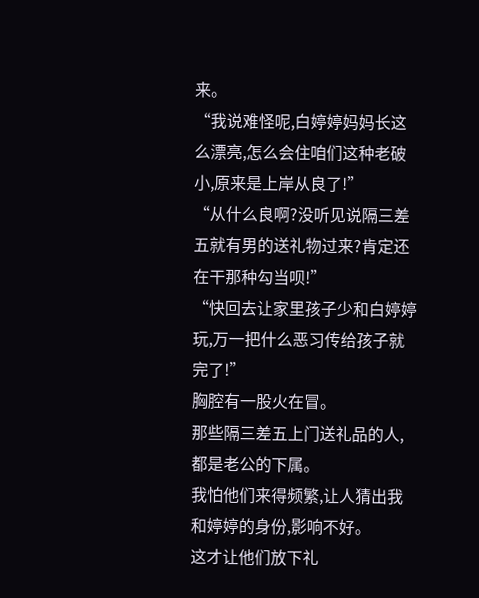来。
“我说难怪呢,白婷婷妈妈长这么漂亮,怎么会住咱们这种老破小,原来是上岸从良了!”
“从什么良啊?没听见说隔三差五就有男的送礼物过来?肯定还在干那种勾当呗!”
“快回去让家里孩子少和白婷婷玩,万一把什么恶习传给孩子就完了!”
胸腔有一股火在冒。
那些隔三差五上门送礼品的人,都是老公的下属。
我怕他们来得频繁,让人猜出我和婷婷的身份,影响不好。
这才让他们放下礼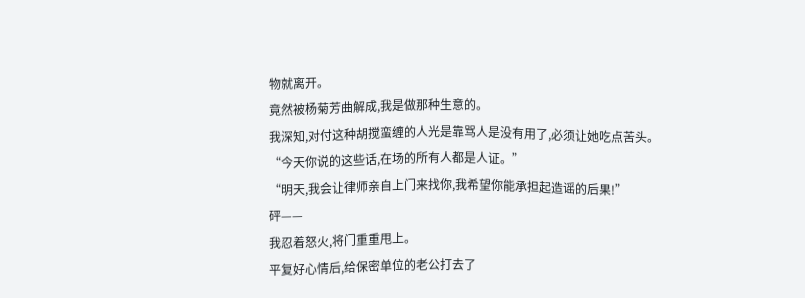物就离开。
竟然被杨菊芳曲解成,我是做那种生意的。
我深知,对付这种胡搅蛮缠的人光是靠骂人是没有用了,必须让她吃点苦头。
“今天你说的这些话,在场的所有人都是人证。”
“明天,我会让律师亲自上门来找你,我希望你能承担起造谣的后果!”
砰——
我忍着怒火,将门重重甩上。
平复好心情后,给保密单位的老公打去了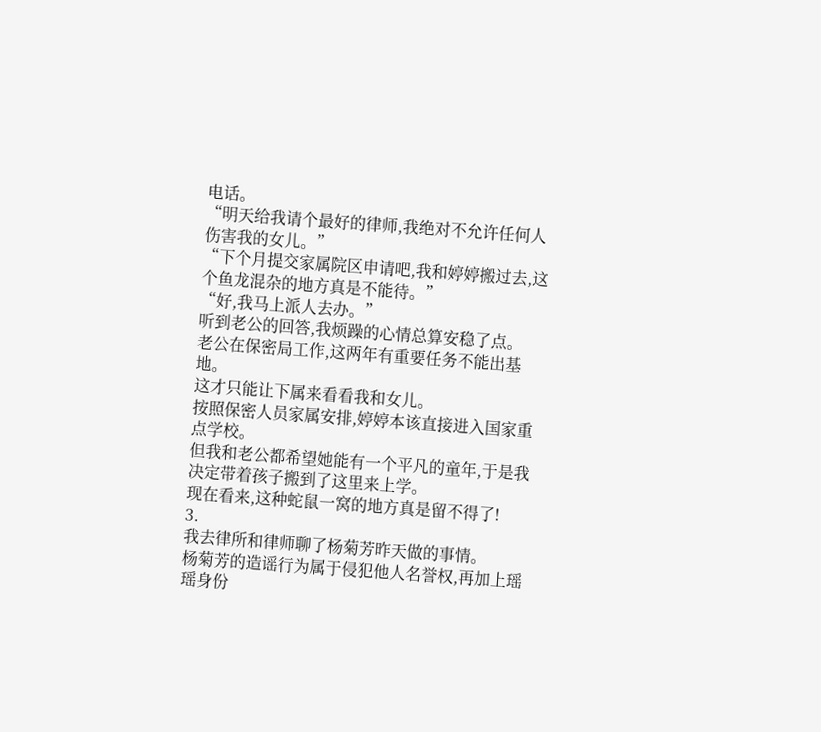电话。
“明天给我请个最好的律师,我绝对不允许任何人伤害我的女儿。”
“下个月提交家属院区申请吧,我和婷婷搬过去,这个鱼龙混杂的地方真是不能待。”
“好,我马上派人去办。”
听到老公的回答,我烦躁的心情总算安稳了点。
老公在保密局工作,这两年有重要任务不能出基地。
这才只能让下属来看看我和女儿。
按照保密人员家属安排,婷婷本该直接进入国家重点学校。
但我和老公都希望她能有一个平凡的童年,于是我决定带着孩子搬到了这里来上学。
现在看来,这种蛇鼠一窝的地方真是留不得了!
3.
我去律所和律师聊了杨菊芳昨天做的事情。
杨菊芳的造谣行为属于侵犯他人名誉权,再加上瑶瑶身份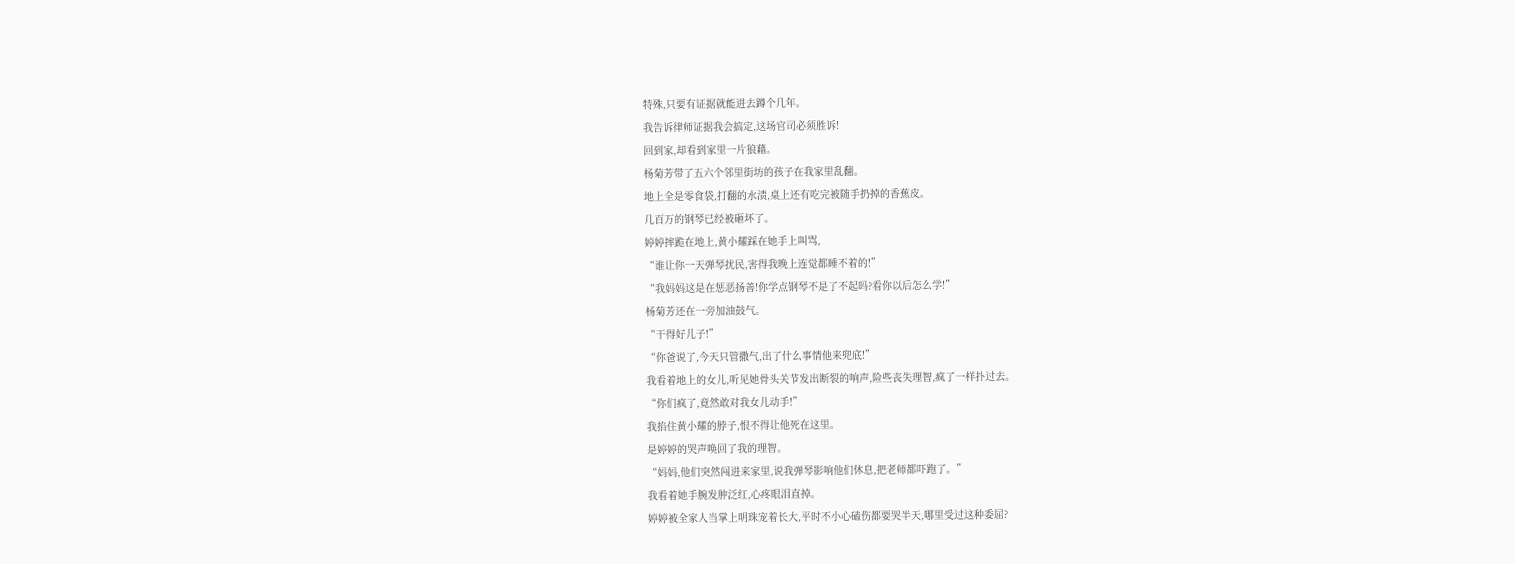特殊,只要有证据就能进去蹲个几年。
我告诉律师证据我会搞定,这场官司必须胜诉!
回到家,却看到家里一片狼藉。
杨菊芳带了五六个邻里街坊的孩子在我家里乱翻。
地上全是零食袋,打翻的水渍,桌上还有吃完被随手扔掉的香蕉皮。
几百万的钢琴已经被砸坏了。
婷婷摔跪在地上,黄小耀踩在她手上叫骂,
“谁让你一天弹琴扰民,害得我晚上连觉都睡不着的!”
“我妈妈这是在惩恶扬善!你学点钢琴不是了不起吗?看你以后怎么学!”
杨菊芳还在一旁加油鼓气。
“干得好儿子!”
“你爸说了,今天只管撒气,出了什么事情他来兜底!”
我看着地上的女儿,听见她骨头关节发出断裂的响声,险些丧失理智,疯了一样扑过去。
“你们疯了,竟然敢对我女儿动手!”
我掐住黄小耀的脖子,恨不得让他死在这里。
是婷婷的哭声唤回了我的理智。
“妈妈,他们突然闯进来家里,说我弹琴影响他们休息,把老师都吓跑了。”
我看着她手腕发肿泛红,心疼眼泪直掉。
婷婷被全家人当掌上明珠宠着长大,平时不小心磕伤都要哭半天,哪里受过这种委屈?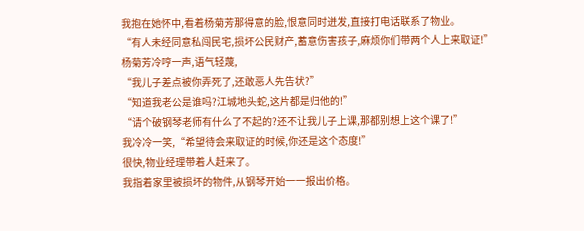我抱在她怀中,看着杨菊芳那得意的脸,恨意同时迸发,直接打电话联系了物业。
“有人未经同意私闯民宅,损坏公民财产,蓄意伤害孩子,麻烦你们带两个人上来取证!”
杨菊芳冷哼一声,语气轻蔑,
“我儿子差点被你弄死了,还敢恶人先告状?”
“知道我老公是谁吗?江城地头蛇,这片都是归他的!”
“请个破钢琴老师有什么了不起的?还不让我儿子上课,那都别想上这个课了!”
我冷冷一笑,“希望待会来取证的时候,你还是这个态度!”
很快,物业经理带着人赶来了。
我指着家里被损坏的物件,从钢琴开始一一报出价格。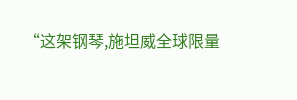“这架钢琴,施坦威全球限量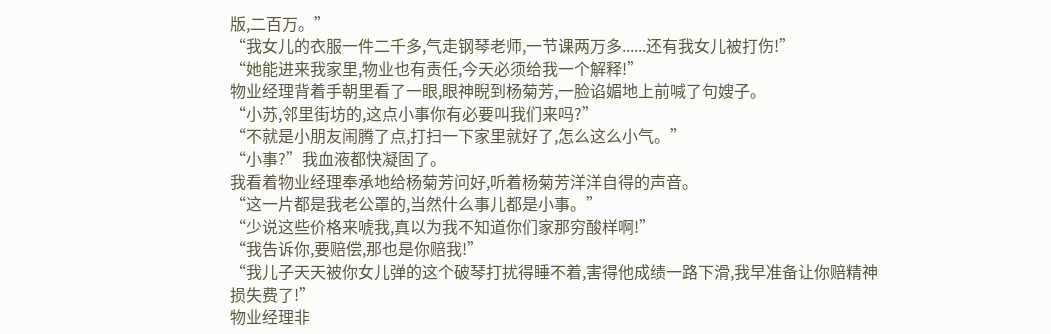版,二百万。”
“我女儿的衣服一件二千多,气走钢琴老师,一节课两万多......还有我女儿被打伤!”
“她能进来我家里,物业也有责任,今天必须给我一个解释!”
物业经理背着手朝里看了一眼,眼神睨到杨菊芳,一脸谄媚地上前喊了句嫂子。
“小苏,邻里街坊的,这点小事你有必要叫我们来吗?”
“不就是小朋友闹腾了点,打扫一下家里就好了,怎么这么小气。”
“小事?”我血液都快凝固了。
我看着物业经理奉承地给杨菊芳问好,听着杨菊芳洋洋自得的声音。
“这一片都是我老公罩的,当然什么事儿都是小事。”
“少说这些价格来唬我,真以为我不知道你们家那穷酸样啊!”
“我告诉你,要赔偿,那也是你赔我!”
“我儿子天天被你女儿弹的这个破琴打扰得睡不着,害得他成绩一路下滑,我早准备让你赔精神损失费了!”
物业经理非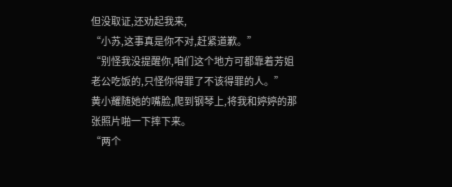但没取证,还劝起我来,
“小苏,这事真是你不对,赶紧道歉。”
“别怪我没提醒你,咱们这个地方可都靠着芳姐老公吃饭的,只怪你得罪了不该得罪的人。”
黄小耀随她的嘴脸,爬到钢琴上,将我和婷婷的那张照片啪一下摔下来。
“两个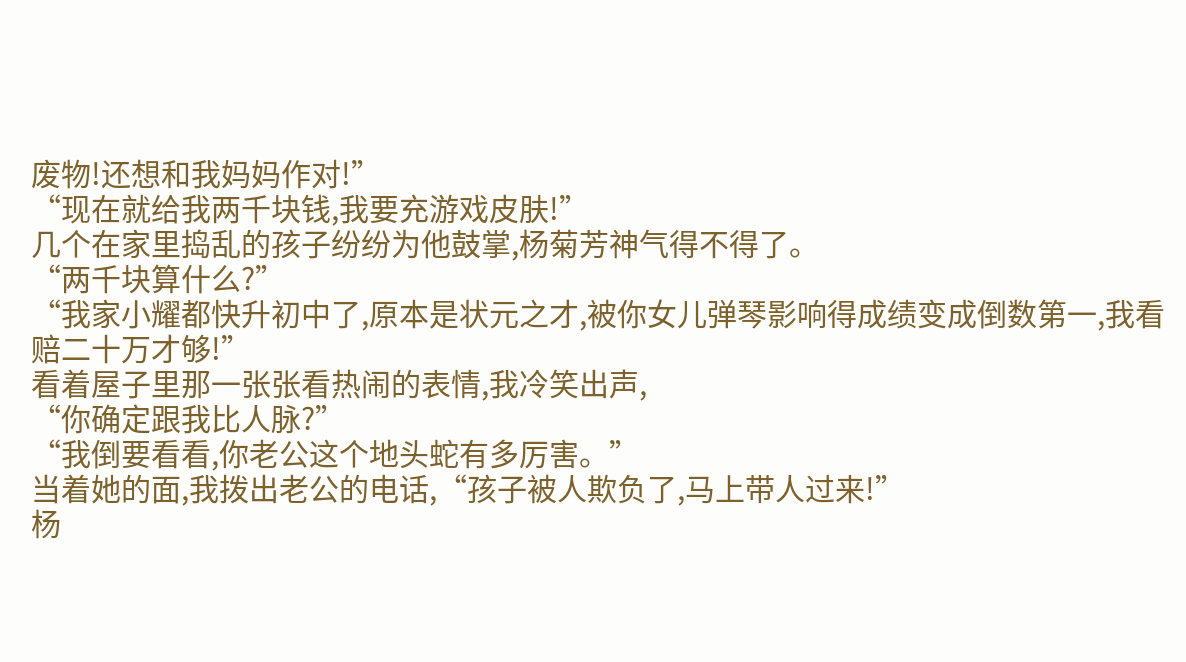废物!还想和我妈妈作对!”
“现在就给我两千块钱,我要充游戏皮肤!”
几个在家里捣乱的孩子纷纷为他鼓掌,杨菊芳神气得不得了。
“两千块算什么?”
“我家小耀都快升初中了,原本是状元之才,被你女儿弹琴影响得成绩变成倒数第一,我看赔二十万才够!”
看着屋子里那一张张看热闹的表情,我冷笑出声,
“你确定跟我比人脉?”
“我倒要看看,你老公这个地头蛇有多厉害。”
当着她的面,我拨出老公的电话,“孩子被人欺负了,马上带人过来!”
杨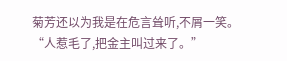菊芳还以为我是在危言耸听,不屑一笑。
“人惹毛了,把金主叫过来了。”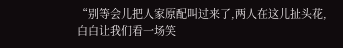“别等会儿把人家原配叫过来了,两人在这儿扯头花,白白让我们看一场笑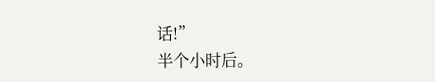话!”
半个小时后。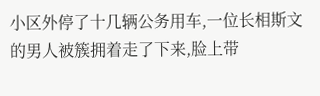小区外停了十几辆公务用车,一位长相斯文的男人被簇拥着走了下来,脸上带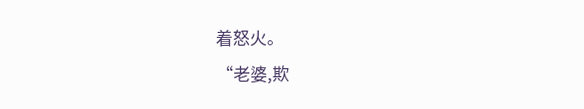着怒火。
“老婆,欺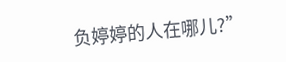负婷婷的人在哪儿?”